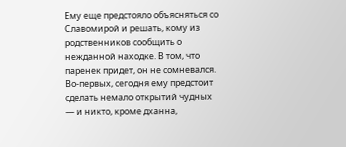Ему еще предстояло объясняться со Славомирой и решать, кому из родственников сообщить о нежданной находке. В том, что паренек придет, он не сомневался. Во-первых, сегодня ему предстоит сделать немало открытий чудных — и никто, кроме дханна,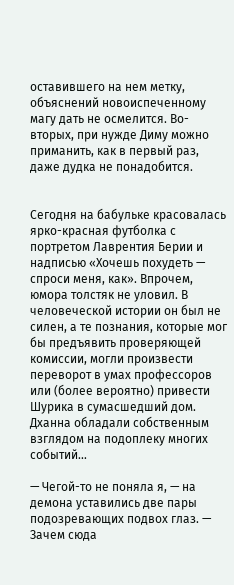оставившего на нем метку, объяснений новоиспеченному магу дать не осмелится. Во-вторых, при нужде Диму можно приманить, как в первый раз, даже дудка не понадобится.


Сегодня на бабульке красовалась ярко-красная футболка с портретом Лаврентия Берии и надписью «Хочешь похудеть — спроси меня, как». Впрочем, юмора толстяк не уловил. В человеческой истории он был не силен, а те познания, которые мог бы предъявить проверяющей комиссии, могли произвести переворот в умах профессоров или (более вероятно) привести Шурика в сумасшедший дом. Дханна обладали собственным взглядом на подоплеку многих событий…

— Чегой-то не поняла я, — на демона уставились две пары подозревающих подвох глаз. — Зачем сюда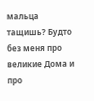мальца тащишь? Будто без меня про великие Дома и про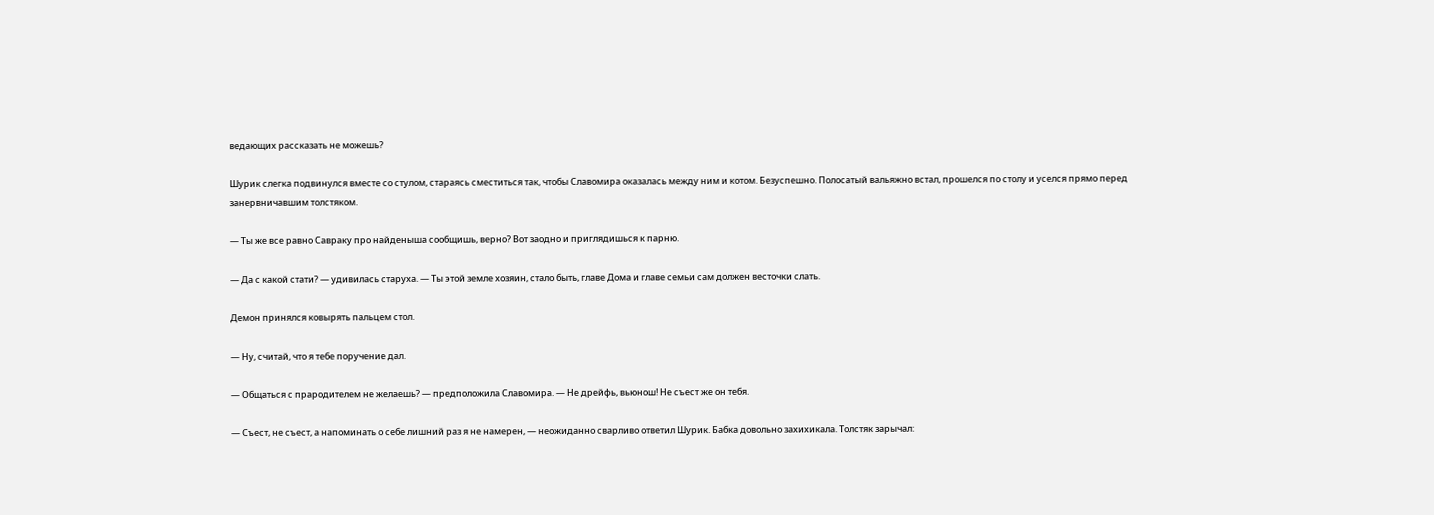ведающих рассказать не можешь?

Шурик слегка подвинулся вместе со стулом, стараясь сместиться так, чтобы Славомира оказалась между ним и котом. Безуспешно. Полосатый вальяжно встал, прошелся по столу и уселся прямо перед занервничавшим толстяком.

— Ты же все равно Савраку про найденыша сообщишь, верно? Вот заодно и приглядишься к парню.

— Да с какой стати? — удивилась старуха. — Ты этой земле хозяин, стало быть, главе Дома и главе семьи сам должен весточки слать.

Демон принялся ковырять пальцем стол.

— Ну, считай, что я тебе поручение дал.

— Общаться с прародителем не желаешь? — предположила Славомира. — Не дрейфь, вьюнош! Не съест же он тебя.

— Съест, не съест, а напоминать о себе лишний раз я не намерен, — неожиданно сварливо ответил Шурик. Бабка довольно захихикала. Толстяк зарычал: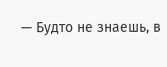— Будто не знаешь, в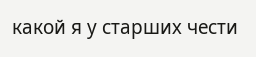какой я у старших чести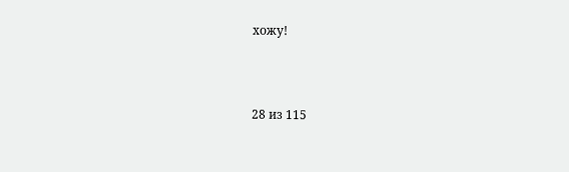хожу!



28 из 115